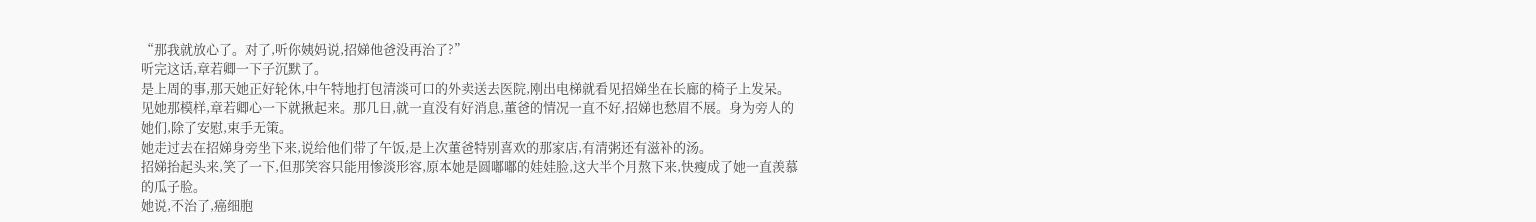“那我就放心了。对了,听你姨妈说,招娣他爸没再治了?”
听完这话,章若卿一下子沉默了。
是上周的事,那天她正好轮休,中午特地打包清淡可口的外卖送去医院,刚出电梯就看见招娣坐在长廊的椅子上发呆。
见她那模样,章若卿心一下就揪起来。那几日,就一直没有好消息,董爸的情况一直不好,招娣也愁眉不展。身为旁人的她们,除了安慰,束手无策。
她走过去在招娣身旁坐下来,说给他们带了午饭,是上次董爸特别喜欢的那家店,有清粥还有滋补的汤。
招娣抬起头来,笑了一下,但那笑容只能用惨淡形容,原本她是圆嘟嘟的娃娃脸,这大半个月熬下来,快瘦成了她一直羡慕的瓜子脸。
她说,不治了,癌细胞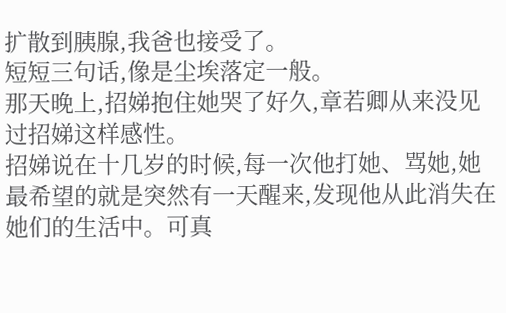扩散到胰腺,我爸也接受了。
短短三句话,像是尘埃落定一般。
那天晚上,招娣抱住她哭了好久,章若卿从来没见过招娣这样感性。
招娣说在十几岁的时候,每一次他打她、骂她,她最希望的就是突然有一天醒来,发现他从此消失在她们的生活中。可真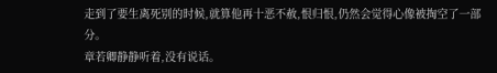走到了要生离死别的时候,就算他再十恶不赦,恨归恨,仍然会觉得心像被掏空了一部分。
章若卿静静听着,没有说话。